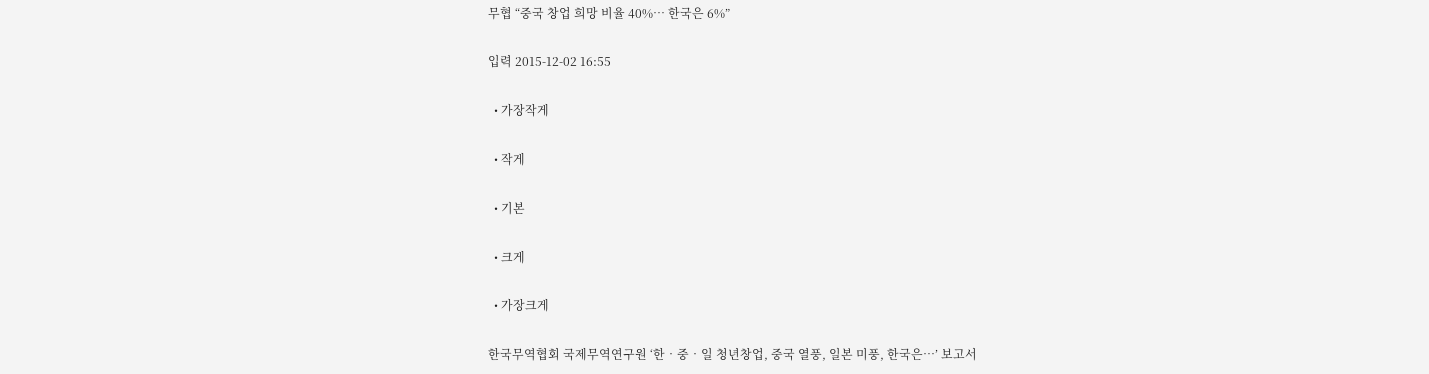무협 “중국 창업 희망 비율 40%… 한국은 6%”

입력 2015-12-02 16:55

  • 가장작게

  • 작게

  • 기본

  • 크게

  • 가장크게

한국무역협회 국제무역연구원 ‘한‧중‧일 청년창업, 중국 열풍, 일본 미풍, 한국은…’ 보고서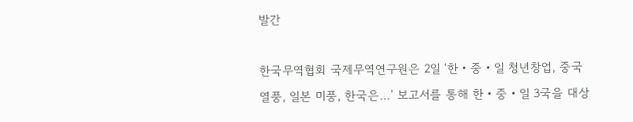발간

한국무역협회 국제무역연구원은 2일 ‘한‧중‧일 청년창업, 중국 열풍, 일본 미풍, 한국은…’ 보고서를 통해 한‧중‧일 3국을 대상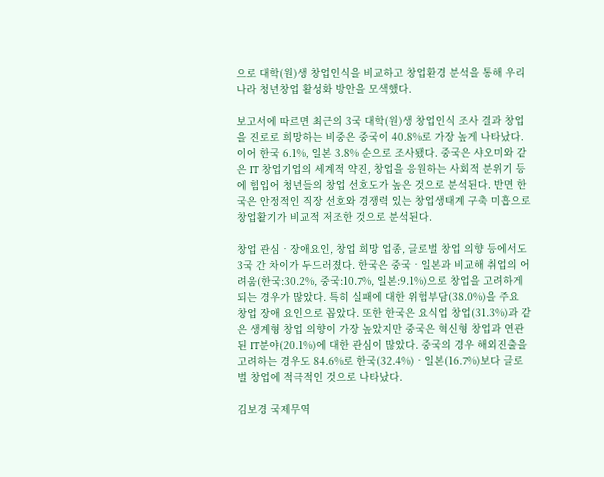으로 대학(원)생 창업인식을 비교하고 창업환경 분석을 통해 우리나라 청년창업 활성화 방안을 모색했다.

보고서에 따르면 최근의 3국 대학(원)생 창업인식 조사 결과 창업을 진로로 희망하는 비중은 중국이 40.8%로 가장 높게 나타났다. 이어 한국 6.1%, 일본 3.8% 순으로 조사됐다. 중국은 샤오미와 같은 IT 창업기업의 세계적 약진, 창업을 응원하는 사회적 분위기 등에 힘입어 청년들의 창업 선호도가 높은 것으로 분석된다. 반면 한국은 안정적인 직장 선호와 경쟁력 있는 창업생태계 구축 미흡으로 창업활기가 비교적 저조한 것으로 분석된다.

창업 관심‧장애요인, 창업 희망 업종, 글로벌 창업 의향 등에서도 3국 간 차이가 두드러졌다. 한국은 중국‧일본과 비교해 취업의 어려움(한국:30.2%, 중국:10.7%, 일본:9.1%)으로 창업을 고려하게 되는 경우가 많았다. 특히 실패에 대한 위험부담(38.0%)을 주요 창업 장애 요인으로 꼽았다. 또한 한국은 요식업 창업(31.3%)과 같은 생계형 창업 의향이 가장 높았지만 중국은 혁신형 창업과 연관된 IT분야(20.1%)에 대한 관심이 많았다. 중국의 경우 해외진출을 고려하는 경우도 84.6%로 한국(32.4%)‧일본(16.7%)보다 글로벌 창업에 적극적인 것으로 나타났다.

김보경 국제무역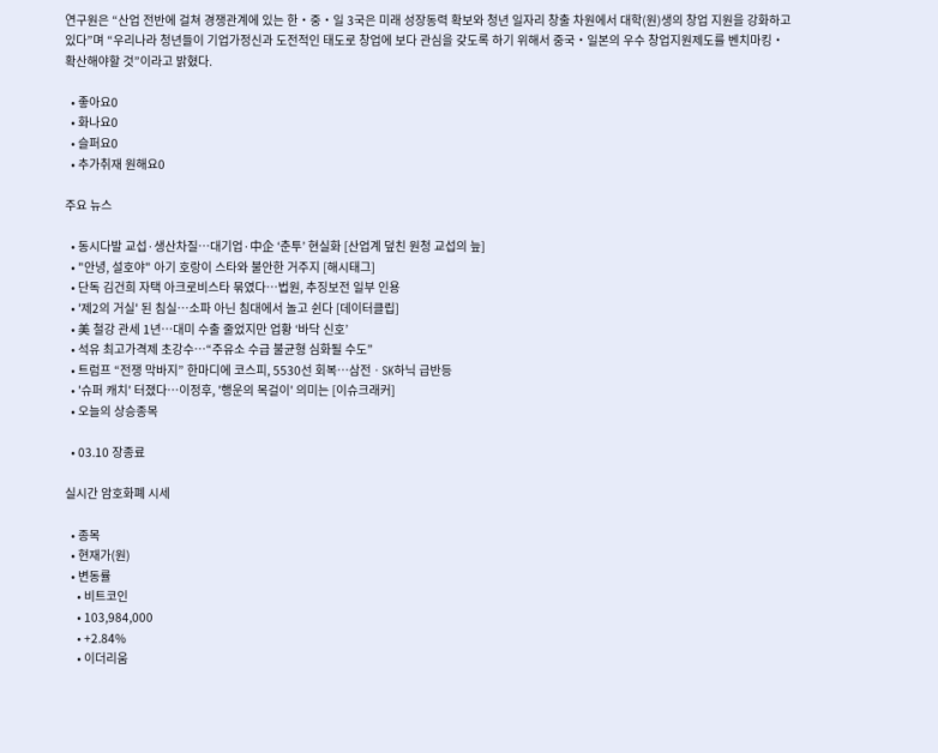연구원은 “산업 전반에 걸쳐 경쟁관계에 있는 한‧중‧일 3국은 미래 성장동력 확보와 청년 일자리 창출 차원에서 대학(원)생의 창업 지원을 강화하고 있다”며 “우리나라 청년들이 기업가정신과 도전적인 태도로 창업에 보다 관심을 갖도록 하기 위해서 중국‧일본의 우수 창업지원제도를 벤치마킹‧확산해야할 것”이라고 밝혔다.

  • 좋아요0
  • 화나요0
  • 슬퍼요0
  • 추가취재 원해요0

주요 뉴스

  • 동시다발 교섭·생산차질…대기업·中企 ‘춘투’ 현실화 [산업계 덮친 원청 교섭의 늪]
  • "안녕, 설호야" 아기 호랑이 스타와 불안한 거주지 [해시태그]
  • 단독 김건희 자택 아크로비스타 묶였다…법원, 추징보전 일부 인용
  • '제2의 거실' 된 침실…소파 아닌 침대에서 놀고 쉰다 [데이터클립]
  • 美 철강 관세 1년…대미 수출 줄었지만 업황 ‘바닥 신호’
  • 석유 최고가격제 초강수…“주유소 수급 불균형 심화될 수도”
  • 트럼프 “전쟁 막바지” 한마디에 코스피, 5530선 회복⋯삼전ㆍSK하닉 급반등
  • '슈퍼 캐치' 터졌다⋯이정후, '행운의 목걸이' 의미는 [이슈크래커]
  • 오늘의 상승종목

  • 03.10 장종료

실시간 암호화폐 시세

  • 종목
  • 현재가(원)
  • 변동률
    • 비트코인
    • 103,984,000
    • +2.84%
    • 이더리움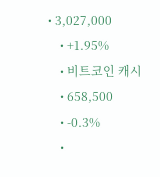• 3,027,000
    • +1.95%
    • 비트코인 캐시
    • 658,500
    • -0.3%
    •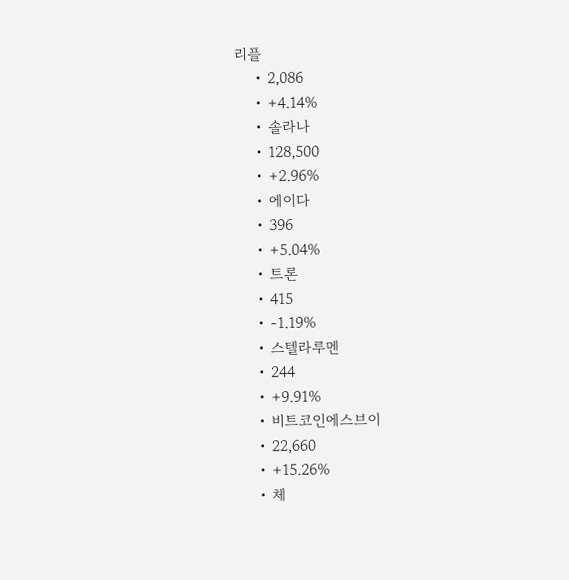리플
    • 2,086
    • +4.14%
    • 솔라나
    • 128,500
    • +2.96%
    • 에이다
    • 396
    • +5.04%
    • 트론
    • 415
    • -1.19%
    • 스텔라루멘
    • 244
    • +9.91%
    • 비트코인에스브이
    • 22,660
    • +15.26%
    • 체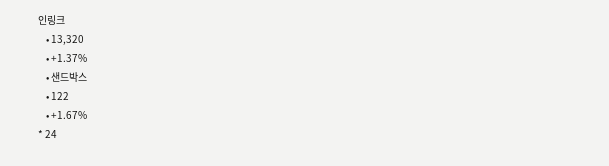인링크
    • 13,320
    • +1.37%
    • 샌드박스
    • 122
    • +1.67%
* 24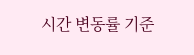시간 변동률 기준